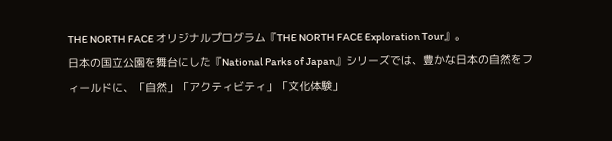THE NORTH FACE オリジナルプログラム『THE NORTH FACE Exploration Tour』。
日本の国立公園を舞台にした『National Parks of Japan』シリーズでは、豊かな日本の自然をフィールドに、「自然」「アクティビティ」「文化体験」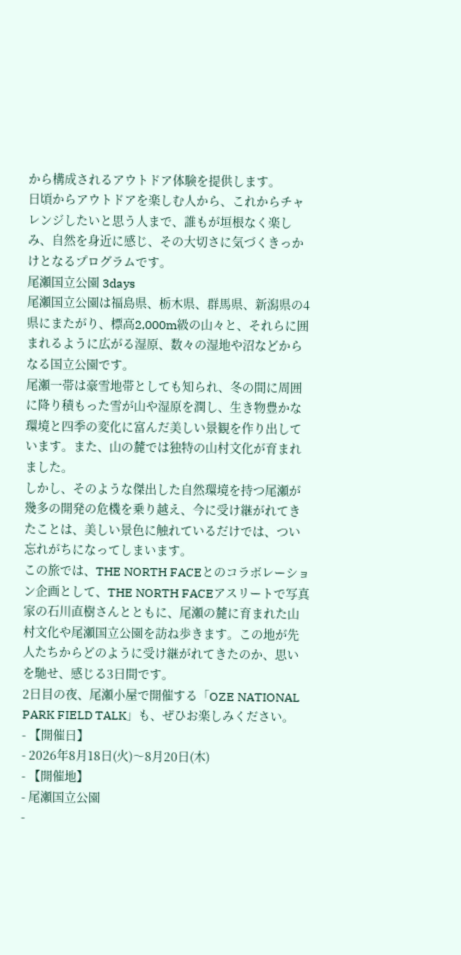から構成されるアウトドア体験を提供します。
日頃からアウトドアを楽しむ人から、これからチャレンジしたいと思う人まで、誰もが垣根なく楽しみ、自然を身近に感じ、その大切さに気づくきっかけとなるプログラムです。
尾瀬国立公園 3days
尾瀬国立公園は福島県、栃木県、群馬県、新潟県の4県にまたがり、標高2,000m級の山々と、それらに囲まれるように広がる湿原、数々の湿地や沼などからなる国立公園です。
尾瀬一帯は豪雪地帯としても知られ、冬の間に周囲に降り積もった雪が山や湿原を潤し、生き物豊かな環境と四季の変化に富んだ美しい景観を作り出しています。また、山の麓では独特の山村文化が育まれました。
しかし、そのような傑出した自然環境を持つ尾瀬が幾多の開発の危機を乗り越え、今に受け継がれてきたことは、美しい景色に触れているだけでは、つい忘れがちになってしまいます。
この旅では、THE NORTH FACEとのコラボレーション企画として、THE NORTH FACEアスリートで写真家の石川直樹さんとともに、尾瀬の麓に育まれた山村文化や尾瀬国立公園を訪ね歩きます。この地が先人たちからどのように受け継がれてきたのか、思いを馳せ、感じる3日間です。
2日目の夜、尾瀬小屋で開催する「OZE NATIONAL PARK FIELD TALK」も、ぜひお楽しみください。
- 【開催日】
- 2026年8月18日(火)〜8月20日(木)
- 【開催地】
- 尾瀬国立公園
-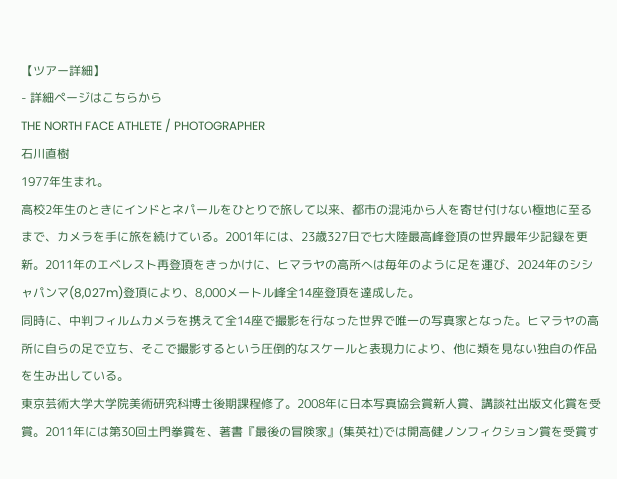【ツアー詳細】
- 詳細ページはこちらから
THE NORTH FACE ATHLETE / PHOTOGRAPHER
石川直樹
1977年生まれ。
高校2年生のときにインドとネパールをひとりで旅して以来、都市の混沌から人を寄せ付けない極地に至るまで、カメラを手に旅を続けている。2001年には、23歳327日で七大陸最高峰登頂の世界最年少記録を更新。2011年のエベレスト再登頂をきっかけに、ヒマラヤの高所へは毎年のように足を運び、2024年のシシャパンマ(8,027m)登頂により、8,000メートル峰全14座登頂を達成した。
同時に、中判フィルムカメラを携えて全14座で撮影を行なった世界で唯一の写真家となった。ヒマラヤの高所に自らの足で立ち、そこで撮影するという圧倒的なスケールと表現力により、他に類を見ない独自の作品を生み出している。
東京芸術大学大学院美術研究科博士後期課程修了。2008年に日本写真協会賞新人賞、講談社出版文化賞を受賞。2011年には第30回土門拳賞を、著書『最後の冒険家』(集英社)では開高健ノンフィクション賞を受賞す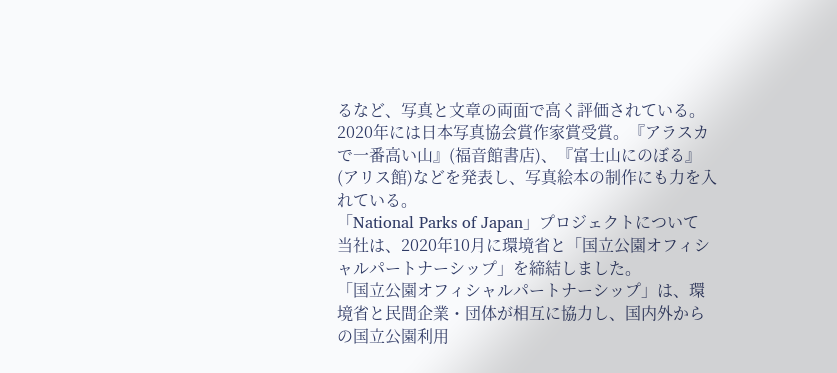るなど、写真と文章の両面で高く評価されている。2020年には日本写真協会賞作家賞受賞。『アラスカで一番高い山』(福音館書店)、『富士山にのぼる』(アリス館)などを発表し、写真絵本の制作にも力を入れている。
「National Parks of Japan」プロジェクトについて
当社は、2020年10月に環境省と「国立公園オフィシャルパートナーシップ」を締結しました。
「国立公園オフィシャルパートナーシップ」は、環境省と民間企業・団体が相互に協力し、国内外からの国立公園利用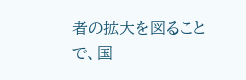者の拡大を図ることで、国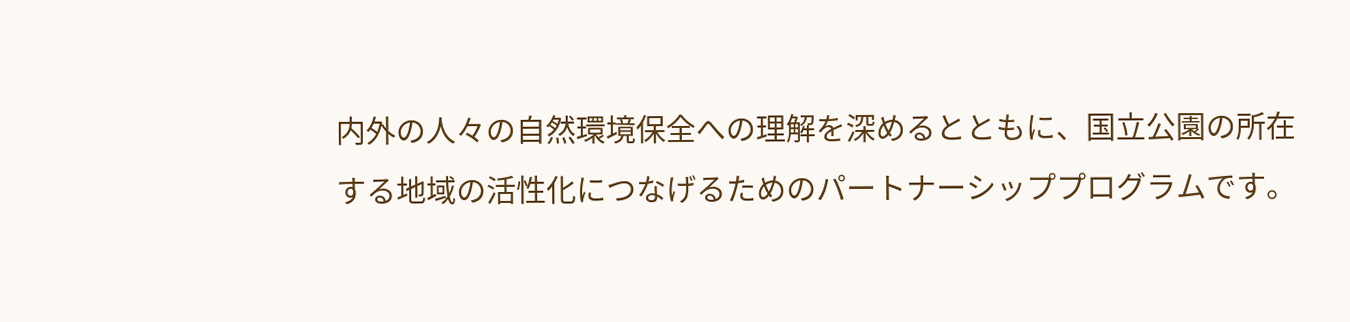内外の人々の自然環境保全への理解を深めるとともに、国立公園の所在する地域の活性化につなげるためのパートナーシッププログラムです。